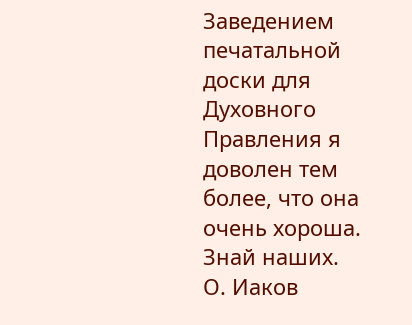Заведением печатальной доски для Духовного Правления я доволен тем более, что она очень хороша. Знай наших.
О. Иаков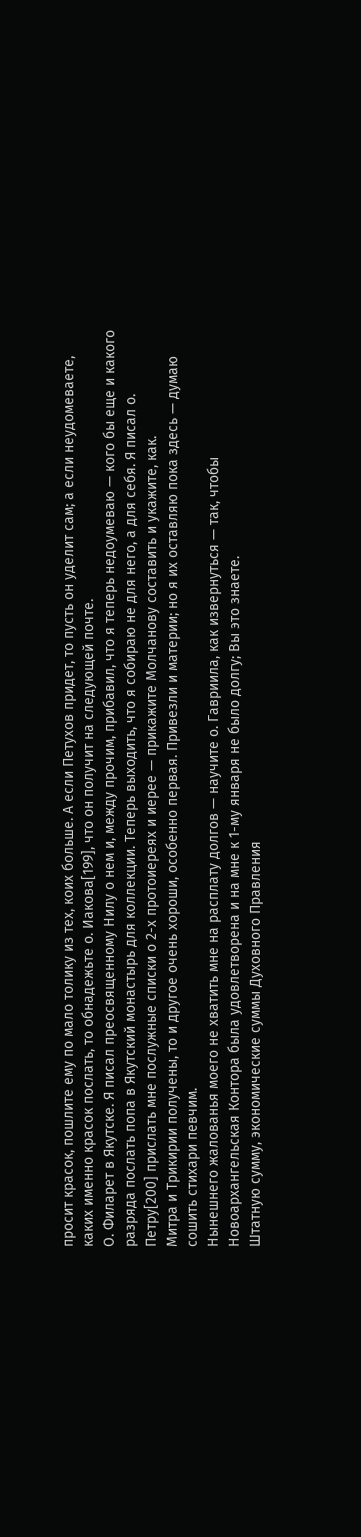просит красок, пошлите ему по мало толику из тех, коих больше. А если Петухов придет, то пусть он уделит сам; а если неудомеваете, каких именно красок послать, то обнадежьте о. Иакова[199], что он получит на следующей почте.
О. Филарет в Якутске. Я писал преосвященному Нилу о нем и, между прочим, прибавил, что я теперь недоумеваю — кого бы еще и какого разряда послать попа в Якутский монастырь для коллекции. Теперь выходить, что я собираю не для него, а для себя. Я писал о. Петру[200] прислать мне послужные списки о 2-х протоиереях и иерее — прикажите Молчанову составить и укажите, как.
Митра и Трикирии получены, то и другое очень хороши, особенно первая. Привезли и материи; но я их оставляю пока здесь — думаю сошить стихари певчим.
Нынешнего жалованья моего не хватить мне на расплату долгов — научите о. Гавриила, как извернуться — так, чтобы Новоархангельская Контора была удовлетворена и на мне к 1-му января не было долгу; Вы это знаете.
Штатную сумму, экономические суммы Духовного Правления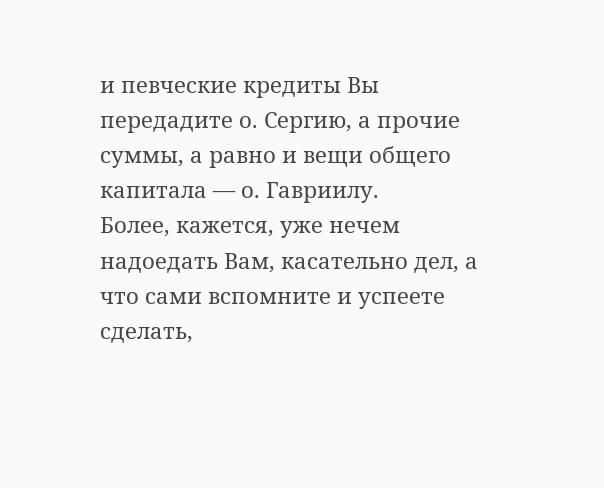и певческие кредиты Вы передадите о. Сергию, а прочие суммы, а равно и вещи общего капитала — о. Гавриилу.
Более, кажется, уже нечем надоедать Вам, касательно дел, а что сами вспомните и успеете сделать,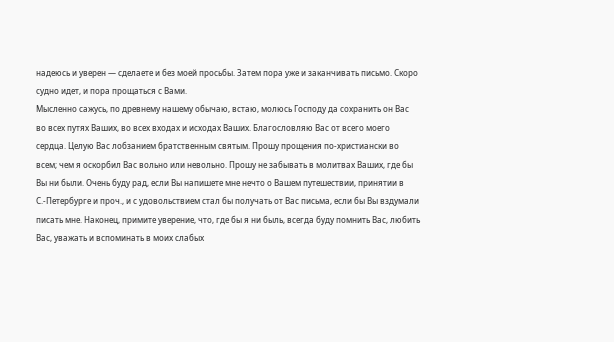надеюсь и уверен — сделаете и без моей просьбы. Затем пора уже и заканчивать письмо. Скоро судно идет, и пора прощаться с Вами.
Мысленно сажусь, по древнему нашему обычаю, встаю, молюсь Господу да сохранить он Вас во всех путях Ваших, во всех входах и исходах Ваших. Благословляю Вас от всего моего сердца. Целую Вас лобзанием братственным святым. Прошу прощения по-христиански во всем; чем я оскорбил Вас вольно или невольно. Прошу не забывать в молитвах Ваших, где бы Вы ни были. Очень буду рад, если Вы напишете мне нечто о Вашем путешествии, принятии в С.-Петербурге и проч., и с удовольствием стал бы получать от Вас письма, если бы Вы вздумали писать мне. Наконец, примите уверение, что, где бы я ни быль, всегда буду помнить Вас, любить Вас, уважать и вспоминать в моих слабых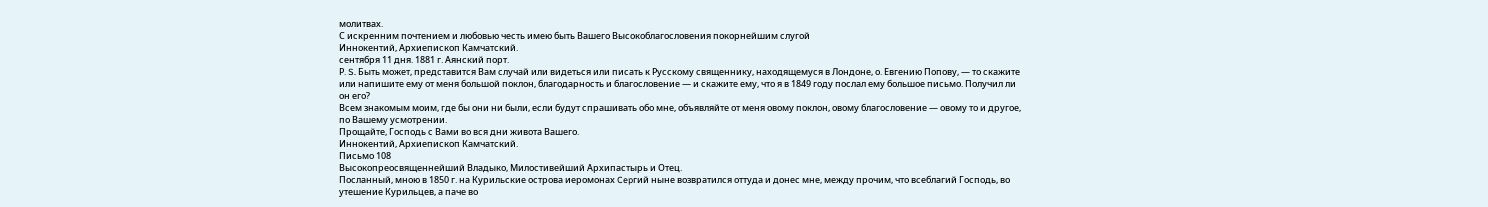молитвах.
С искренним почтением и любовью честь имею быть Вашего Высокоблагословения покорнейшим слугой
Иннокентий, Архиепископ Камчатский.
сентября 11 дня. 1881 г. Аянский порт.
Р. S. Быть может, представится Вам случай или видеться или писать к Русскому священнику, находящемуся в Лондоне, о. Евгению Попову, — то скажите или напишите ему от меня большой поклон, благодарность и благословение — и скажите ему, что я в 1849 году послал ему большое письмо. Получил ли он его?
Всем знакомым моим, где бы они ни были, если будут спрашивать обо мне, объявляйте от меня овому поклон, овому благословение — овому то и другое, по Вашему усмотрении.
Прощайте, Господь с Вами во вся дни живота Вашего.
Иннокентий, Архиепископ Камчатский.
Письмо 108
Высокопреосвященнейший Владыко, Милостивейший Архипастырь и Отец.
Посланный, мною в 1850 г. на Курильские острова иеромонах Cepгий ныне возвратился оттуда и донес мне, между прочим, что всеблагий Господь, во утешение Курильцев, а паче во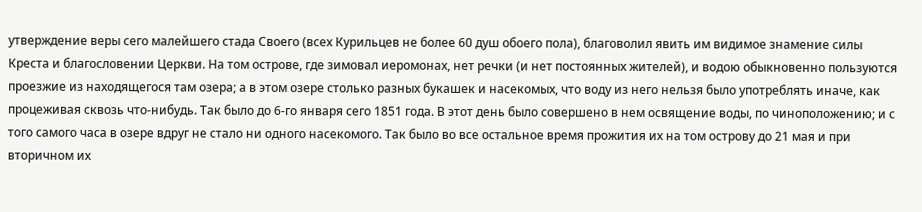утверждение веры сего малейшего стада Своего (всех Курильцев не более 60 душ обоего пола), благоволил явить им видимое знамение силы Креста и благословении Церкви. На том острове, где зимовал иеромонах, нет речки (и нет постоянных жителей), и водою обыкновенно пользуются проезжие из находящегося там озера; а в этом озере столько разных букашек и насекомых, что воду из него нельзя было употреблять иначе, как процеживая сквозь что-нибудь. Так было до 6-го января сего 1851 года. В этот день было совершено в нем освящение воды, по чиноположению; и с того самого часа в озере вдруг не стало ни одного насекомого. Так было во все остальное время прожития их на том острову до 21 мая и при вторичном их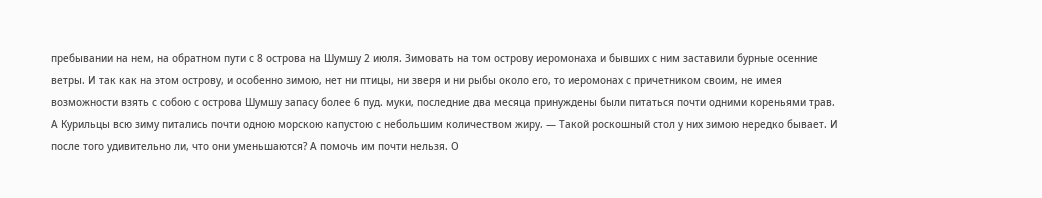пребывании на нем, на обратном пути с 8 острова на Шумшу 2 июля. Зимовать на том острову иеромонаха и бывших с ним заставили бурные осенние ветры. И так как на этом острову, и особенно зимою, нет ни птицы, ни зверя и ни рыбы около его, то иеромонах с причетником своим, не имея возможности взять с собою с острова Шумшу запасу более 6 пуд. муки, последние два месяца принуждены были питаться почти одними кореньями трав. А Курильцы всю зиму питались почти одною морскою капустою с небольшим количеством жиру. — Такой роскошный стол у них зимою нередко бывает. И после того удивительно ли, что они уменьшаются? А помочь им почти нельзя. О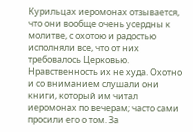Курильцах иеромонах отзывается, что они вообще очень усердны к молитве, с охотою и радостью исполняли все, что от них требовалось Церковью. Нравственность их не худа. Охотно и со вниманием слушали они книги, который им читал иеромонах по вечерам; часто сами просили его о том. За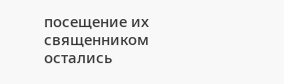посещение их священником остались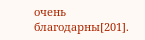очень благодарны[201].